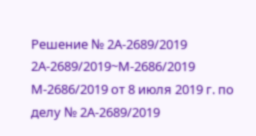Решение № 2А-2689/2019 2А-2689/2019~М-2686/2019 М-2686/2019 от 8 июля 2019 г. по делу № 2А-2689/2019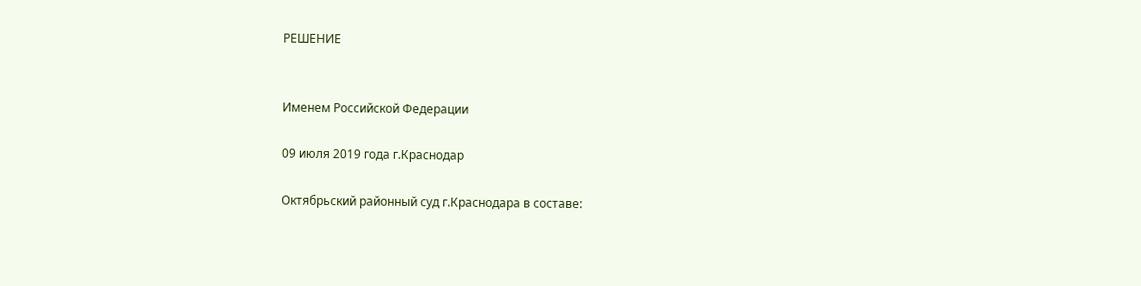РЕШЕНИЕ


Именем Российской Федерации

09 июля 2019 года г.Краснодар

Октябрьский районный суд г.Краснодара в составе: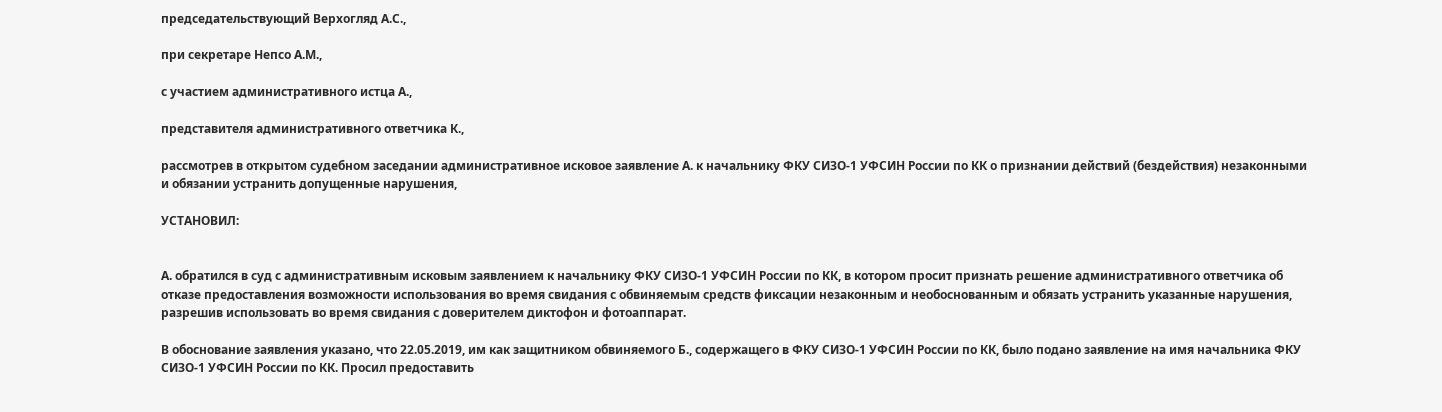председательствующий Верхогляд А.С.,

при секретаре Непсо А.М.,

с участием административного истца А.,

представителя административного ответчика К.,

рассмотрев в открытом судебном заседании административное исковое заявление А. к начальнику ФКУ СИЗО-1 УФСИН России по КК о признании действий (бездействия) незаконными и обязании устранить допущенные нарушения,

УСТАНОВИЛ:


А. обратился в суд с административным исковым заявлением к начальнику ФКУ СИЗО-1 УФСИН России по КК, в котором просит признать решение административного ответчика об отказе предоставления возможности использования во время свидания с обвиняемым средств фиксации незаконным и необоснованным и обязать устранить указанные нарушения, разрешив использовать во время свидания с доверителем диктофон и фотоаппарат.

В обоснование заявления указано, что 22.05.2019, им как защитником обвиняемого Б., содержащего в ФКУ СИЗО-1 УФСИН России по КК, было подано заявление на имя начальника ФКУ СИЗО-1 УФСИН России по КК. Просил предоставить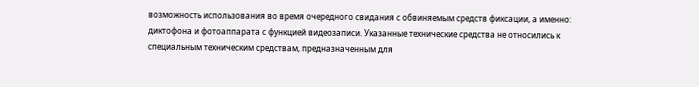возможность использования во время очередного свидания с обвиняемым средств фиксации, а именно: диктофона и фотоаппарата с функцией видеозаписи. Указанные технические средства не относились к специальным техническим средствам, предназначенным для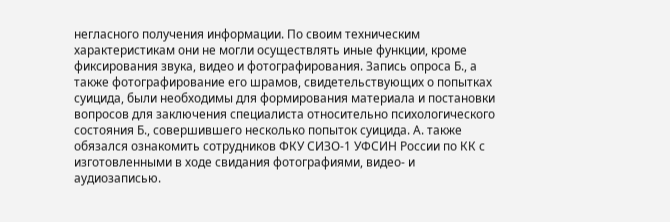негласного получения информации. По своим техническим характеристикам они не могли осуществлять иные функции, кроме фиксирования звука, видео и фотографирования. Запись опроса Б., а также фотографирование его шрамов, свидетельствующих о попытках суицида, были необходимы для формирования материала и постановки вопросов для заключения специалиста относительно психологического состояния Б., совершившего несколько попыток суицида. А. также обязался ознакомить сотрудников ФКУ СИЗО-1 УФСИН России по КК с изготовленными в ходе свидания фотографиями, видео- и аудиозаписью.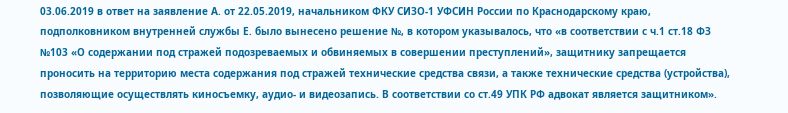03.06.2019 в ответ на заявление А. от 22.05.2019, начальником ФКУ СИЗО-1 УФСИН России по Краснодарскому краю, подполковником внутренней службы Е. было вынесено решение №, в котором указывалось, что «в соответствии с ч.1 ст.18 ФЗ №103 «О содержании под стражей подозреваемых и обвиняемых в совершении преступлений», защитнику запрещается проносить на территорию места содержания под стражей технические средства связи, а также технические средства (устройства), позволяющие осуществлять киносъемку, аудио- и видеозапись. В соответствии со ст.49 УПК РФ адвокат является защитником».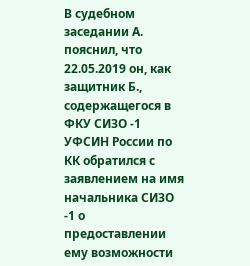В судебном заседании А. пояснил, что 22.05.2019 он, как защитник Б., содержащегося в ФКУ СИЗО -1 УФСИН России по КК обратился с заявлением на имя начальника СИЗО -1 о предоставлении ему возможности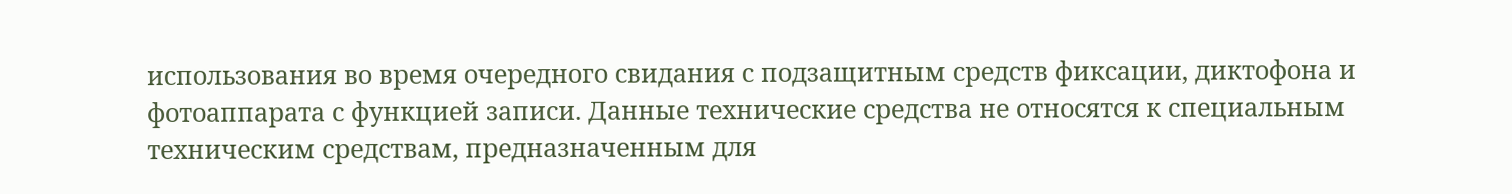использования во время очередного свидания с подзащитным средств фиксации, диктофона и фотоаппарата с функцией записи. Данные технические средства не относятся к специальным техническим средствам, предназначенным для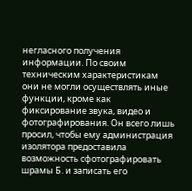негласного получения информации. По своим техническим характеристикам они не могли осуществлять иные функции, кроме как фиксирование звука, видео и фотографирования. Он всего лишь просил, чтобы ему администрация изолятора предоставила возможность сфотографировать шрамы Б. и записать его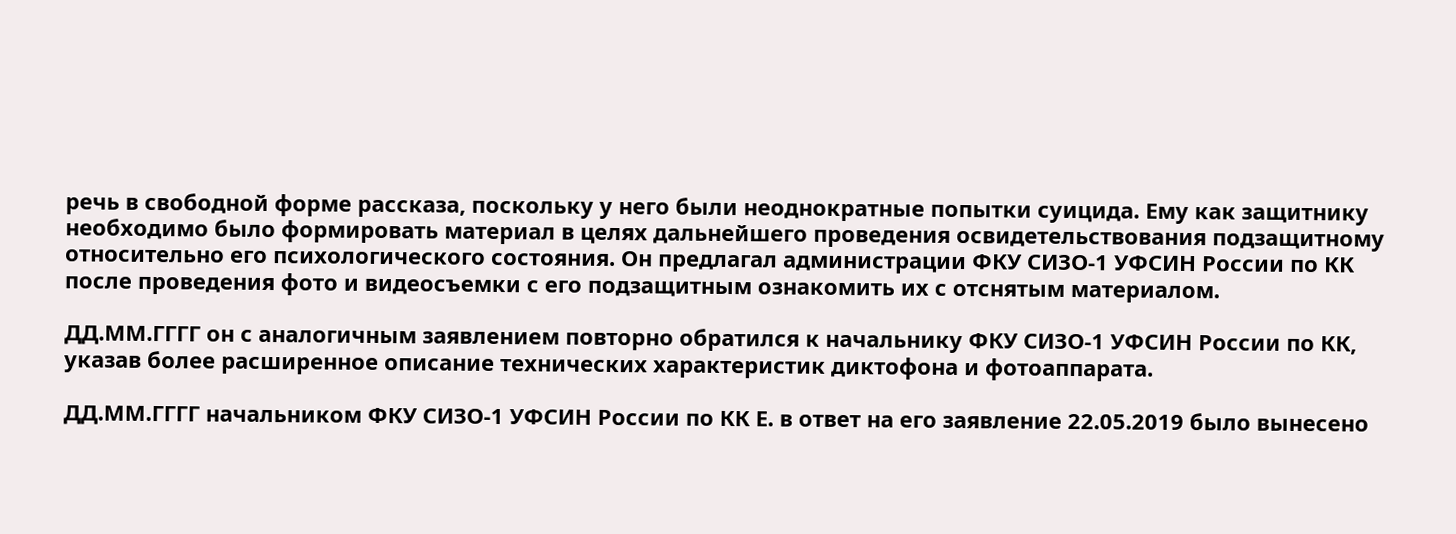речь в свободной форме рассказа, поскольку у него были неоднократные попытки суицида. Ему как защитнику необходимо было формировать материал в целях дальнейшего проведения освидетельствования подзащитному относительно его психологического состояния. Он предлагал администрации ФКУ СИЗО-1 УФСИН России по КК после проведения фото и видеосъемки с его подзащитным ознакомить их с отснятым материалом.

ДД.ММ.ГГГГ он с аналогичным заявлением повторно обратился к начальнику ФКУ СИЗО-1 УФСИН России по КК, указав более расширенное описание технических характеристик диктофона и фотоаппарата.

ДД.ММ.ГГГГ начальником ФКУ СИЗО-1 УФСИН России по КК Е. в ответ на его заявление 22.05.2019 было вынесено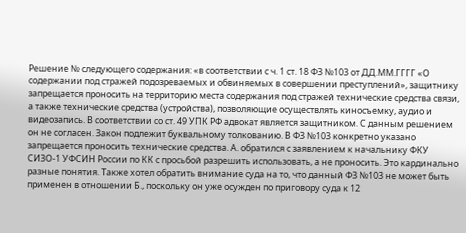Решение № следующего содержания: «в соответствии с ч. 1 ст. 18 ФЗ №103 от ДД.ММ.ГГГГ «О содержании под стражей подозреваемых и обвиняемых в совершении преступлений», защитнику запрещается проносить на территорию места содержания под стражей технические средства связи, а также технические средства (устройства), позволяющие осуществлять киносъемку, аудио и видеозапись. В соответствии со ст. 49 УПК РФ адвокат является защитником. С данным решением он не согласен. Закон подлежит буквальному толкованию. В ФЗ №103 конкретно указано запрещается проносить технические средства. А. обратился с заявлением к начальнику ФКУ СИЗО-1 УФСИН России по КК с просьбой разрешить использовать, а не проносить. Это кардинально разные понятия. Также хотел обратить внимание суда на то, что данный ФЗ №103 не может быть применен в отношении Б., поскольку он уже осужден по приговору суда к 12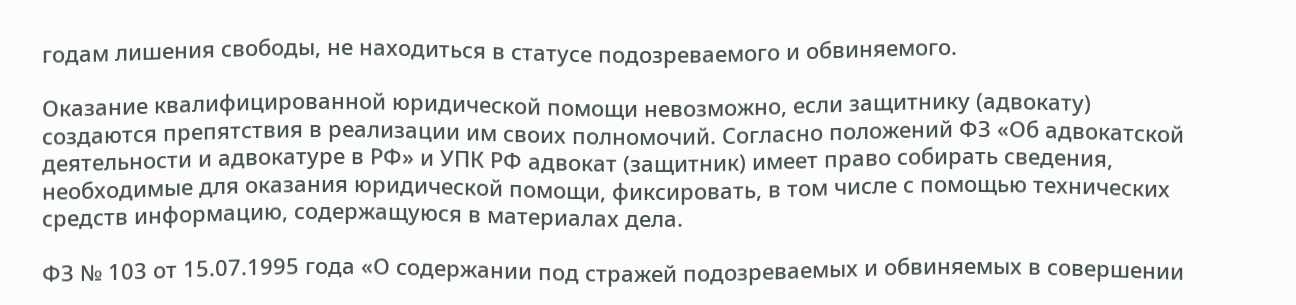годам лишения свободы, не находиться в статусе подозреваемого и обвиняемого.

Оказание квалифицированной юридической помощи невозможно, если защитнику (адвокату) создаются препятствия в реализации им своих полномочий. Согласно положений ФЗ «Об адвокатской деятельности и адвокатуре в РФ» и УПК РФ адвокат (защитник) имеет право собирать сведения, необходимые для оказания юридической помощи, фиксировать, в том числе с помощью технических средств информацию, содержащуюся в материалах дела.

ФЗ № 103 от 15.07.1995 года «О содержании под стражей подозреваемых и обвиняемых в совершении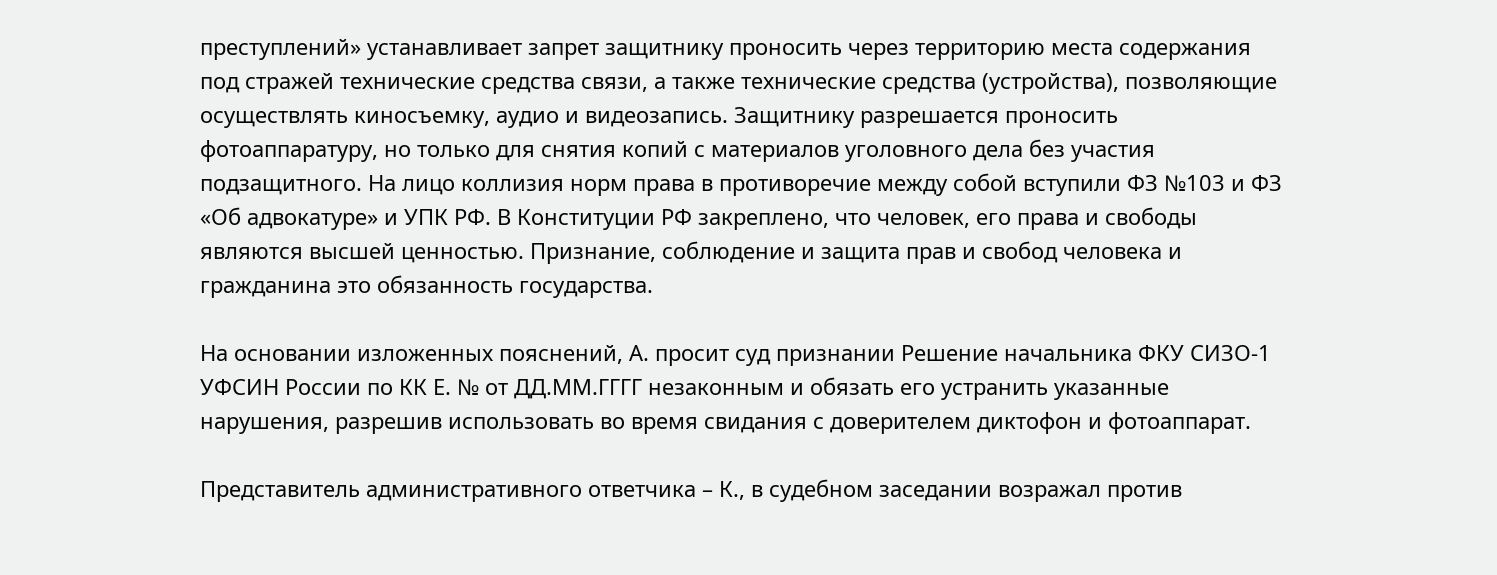преступлений» устанавливает запрет защитнику проносить через территорию места содержания под стражей технические средства связи, а также технические средства (устройства), позволяющие осуществлять киносъемку, аудио и видеозапись. Защитнику разрешается проносить фотоаппаратуру, но только для снятия копий с материалов уголовного дела без участия подзащитного. На лицо коллизия норм права в противоречие между собой вступили ФЗ №103 и ФЗ «Об адвокатуре» и УПК РФ. В Конституции РФ закреплено, что человек, его права и свободы являются высшей ценностью. Признание, соблюдение и защита прав и свобод человека и гражданина это обязанность государства.

На основании изложенных пояснений, А. просит суд признании Решение начальника ФКУ СИЗО-1 УФСИН России по КК Е. № от ДД.ММ.ГГГГ незаконным и обязать его устранить указанные нарушения, разрешив использовать во время свидания с доверителем диктофон и фотоаппарат.

Представитель административного ответчика – К., в судебном заседании возражал против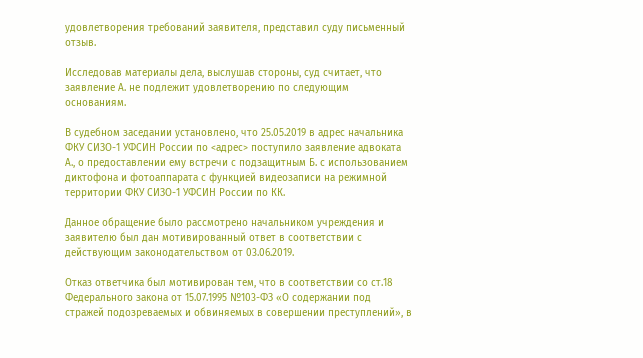удовлетворения требований заявителя, представил суду письменный отзыв.

Исследовав материалы дела, выслушав стороны, суд считает, что заявление А. не подлежит удовлетворению по следующим основаниям.

В судебном заседании установлено, что 25.05.2019 в адрес начальника ФКУ СИЗО-1 УФСИН России по <адрес> поступило заявление адвоката А., о предоставлении ему встречи с подзащитным Б. с использованием диктофона и фотоаппарата с функцией видеозаписи на режимной территории ФКУ СИЗО-1 УФСИН России по КК.

Данное обращение было рассмотрено начальником учреждения и заявителю был дан мотивированный ответ в соответствии с действующим законодательством от 03.06.2019.

Отказ ответчика был мотивирован тем, что в соответствии со ст.18 Федерального закона от 15.07.1995 №103-ФЗ «О содержании под стражей подозреваемых и обвиняемых в совершении преступлений», в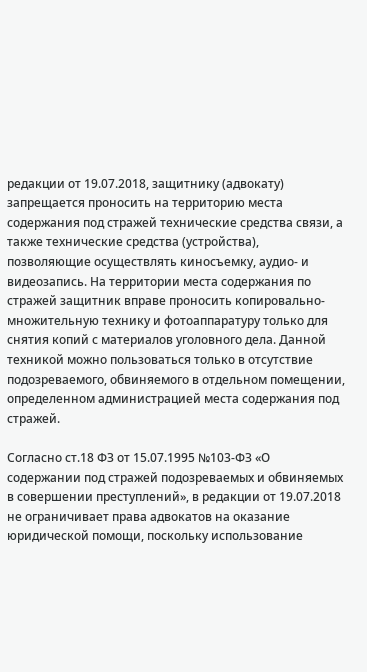редакции от 19.07.2018, защитнику (адвокату) запрещается проносить на территорию места содержания под стражей технические средства связи, а также технические средства (устройства), позволяющие осуществлять киносъемку, аудио- и видеозапись. На территории места содержания по стражей защитник вправе проносить копировально-множительную технику и фотоаппаратуру только для снятия копий с материалов уголовного дела. Данной техникой можно пользоваться только в отсутствие подозреваемого, обвиняемого в отдельном помещении, определенном администрацией места содержания под стражей.

Согласно ст.18 ФЗ от 15.07.1995 №103-ФЗ «О содержании под стражей подозреваемых и обвиняемых в совершении преступлений», в редакции от 19.07.2018 не ограничивает права адвокатов на оказание юридической помощи, поскольку использование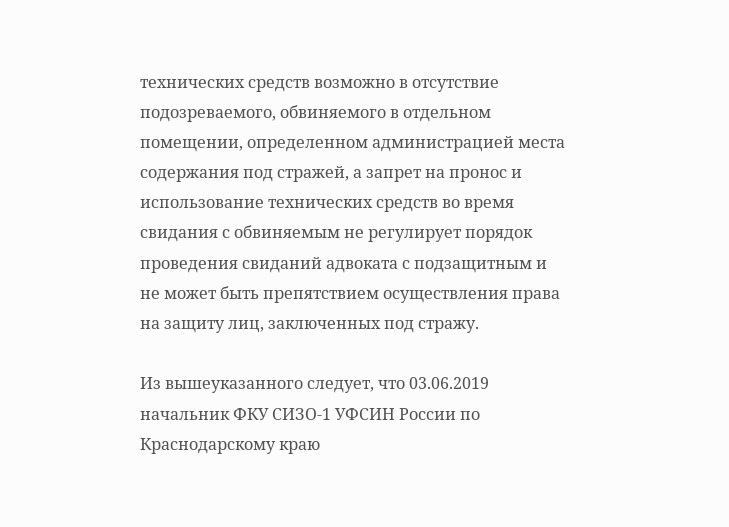технических средств возможно в отсутствие подозреваемого, обвиняемого в отдельном помещении, определенном администрацией места содержания под стражей, а запрет на пронос и использование технических средств во время свидания с обвиняемым не регулирует порядок проведения свиданий адвоката с подзащитным и не может быть препятствием осуществления права на защиту лиц, заключенных под стражу.

Из вышеуказанного следует, что 03.06.2019 начальник ФКУ СИЗО-1 УФСИН России по Краснодарскому краю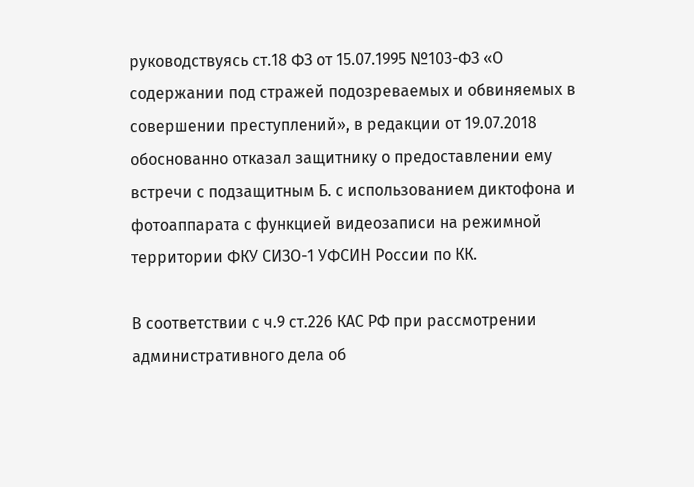руководствуясь ст.18 ФЗ от 15.07.1995 №103-ФЗ «О содержании под стражей подозреваемых и обвиняемых в совершении преступлений», в редакции от 19.07.2018 обоснованно отказал защитнику о предоставлении ему встречи с подзащитным Б. с использованием диктофона и фотоаппарата с функцией видеозаписи на режимной территории ФКУ СИЗО-1 УФСИН России по КК.

В соответствии с ч.9 ст.226 КАС РФ при рассмотрении административного дела об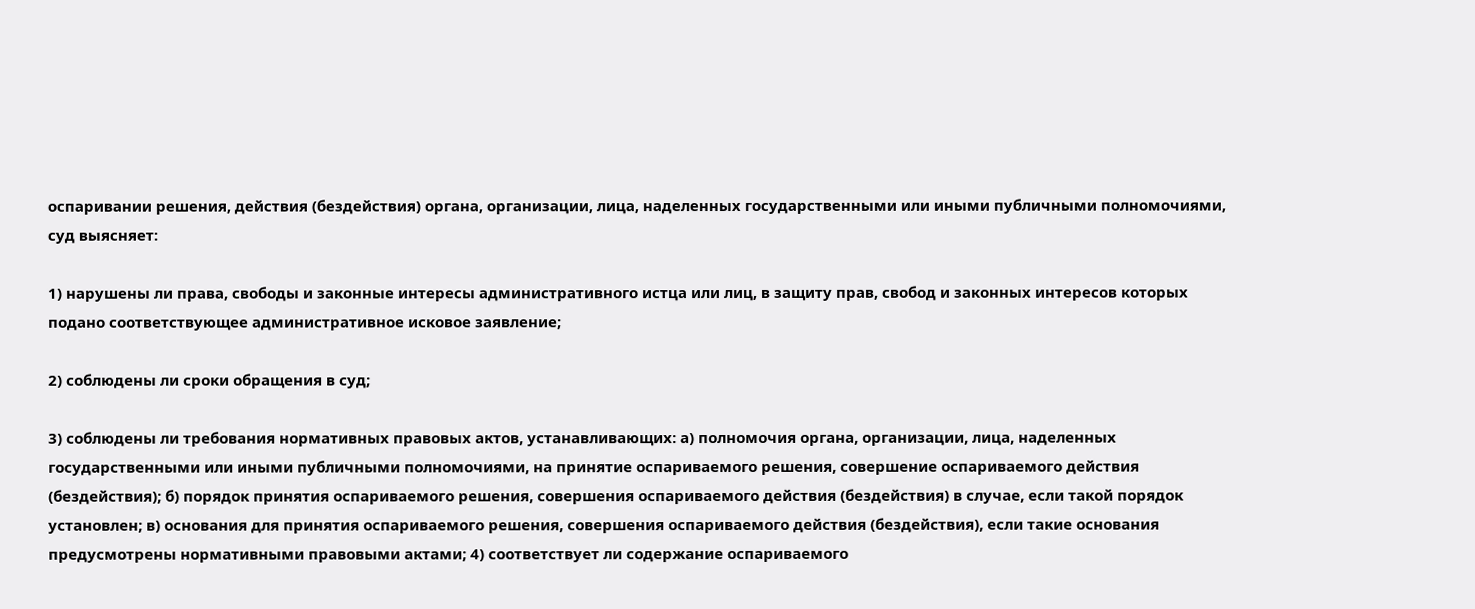оспаривании решения, действия (бездействия) органа, организации, лица, наделенных государственными или иными публичными полномочиями, суд выясняет:

1) нарушены ли права, свободы и законные интересы административного истца или лиц, в защиту прав, свобод и законных интересов которых подано соответствующее административное исковое заявление;

2) соблюдены ли сроки обращения в суд;

3) соблюдены ли требования нормативных правовых актов, устанавливающих: а) полномочия органа, организации, лица, наделенных государственными или иными публичными полномочиями, на принятие оспариваемого решения, совершение оспариваемого действия (бездействия); б) порядок принятия оспариваемого решения, совершения оспариваемого действия (бездействия) в случае, если такой порядок установлен; в) основания для принятия оспариваемого решения, совершения оспариваемого действия (бездействия), если такие основания предусмотрены нормативными правовыми актами; 4) соответствует ли содержание оспариваемого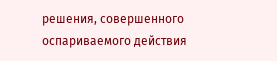решения, совершенного оспариваемого действия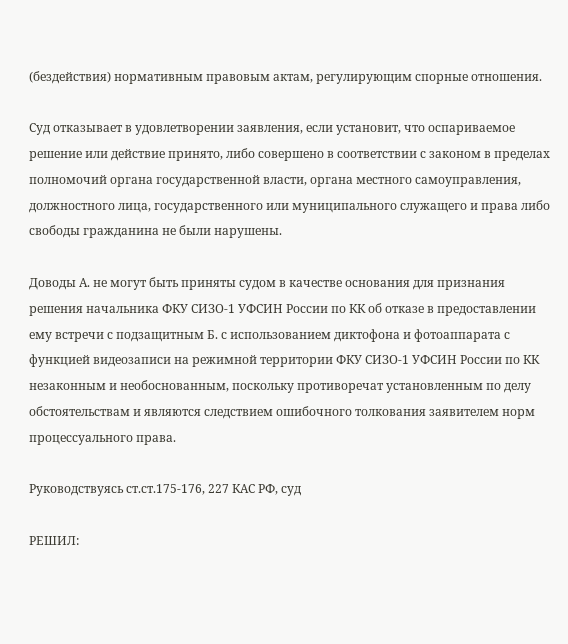(бездействия) нормативным правовым актам, регулирующим спорные отношения.

Суд отказывает в удовлетворении заявления, если установит, что оспариваемое решение или действие принято, либо совершено в соответствии с законом в пределах полномочий органа государственной власти, органа местного самоуправления, должностного лица, государственного или муниципального служащего и права либо свободы гражданина не были нарушены.

Доводы А. не могут быть приняты судом в качестве основания для признания решения начальника ФКУ СИЗО-1 УФСИН России по КК об отказе в предоставлении ему встречи с подзащитным Б. с использованием диктофона и фотоаппарата с функцией видеозаписи на режимной территории ФКУ СИЗО-1 УФСИН России по КК незаконным и необоснованным, поскольку противоречат установленным по делу обстоятельствам и являются следствием ошибочного толкования заявителем норм процессуального права.

Руководствуясь ст.ст.175-176, 227 КАС РФ, суд

РЕШИЛ: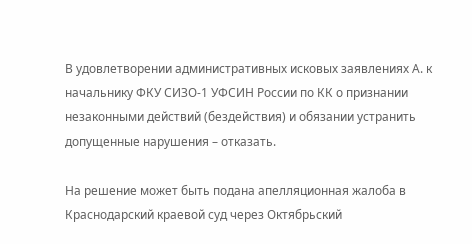В удовлетворении административных исковых заявлениях А. к начальнику ФКУ СИЗО-1 УФСИН России по КК о признании незаконными действий (бездействия) и обязании устранить допущенные нарушения – отказать.

На решение может быть подана апелляционная жалоба в Краснодарский краевой суд через Октябрьский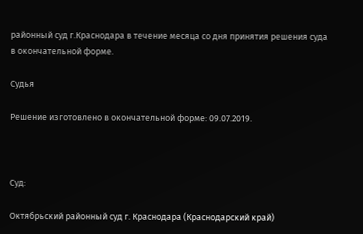районный суд г.Краснодара в течение месяца со дня принятия решения суда в окончательной форме.

Судья

Решение изготовлено в окончательной форме: 09.07.2019.



Суд:

Октябрьский районный суд г. Краснодара (Краснодарский край)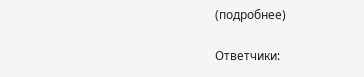(подробнее)

Ответчики: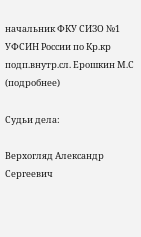начальник ФКУ СИЗО №1 УФСИН России по Кр.кр подп.внутр.сл. Ерошкин М.С (подробнее)

Судьи дела:

Верхогляд Александр Сергеевич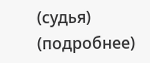(судья) (подробнее)